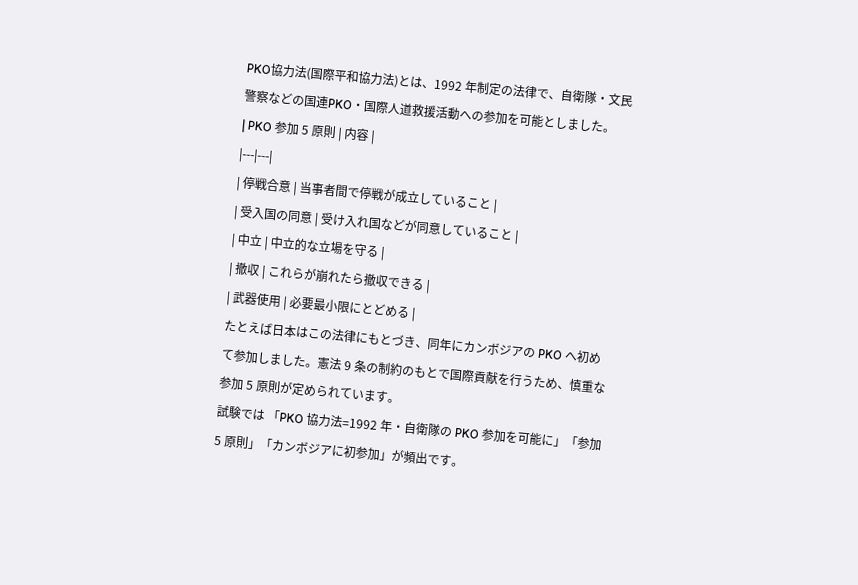PKO協力法(国際平和協力法)とは、1992 年制定の法律で、自衛隊・文民警察などの国連PKO・国際人道救援活動への参加を可能としました。
| PKO 参加 5 原則 | 内容 |
|---|---|
| 停戦合意 | 当事者間で停戦が成立していること |
| 受入国の同意 | 受け入れ国などが同意していること |
| 中立 | 中立的な立場を守る |
| 撤収 | これらが崩れたら撤収できる |
| 武器使用 | 必要最小限にとどめる |
たとえば日本はこの法律にもとづき、同年にカンボジアの PKO へ初めて参加しました。憲法 9 条の制約のもとで国際貢献を行うため、慎重な参加 5 原則が定められています。
試験では 「PKO 協力法=1992 年・自衛隊の PKO 参加を可能に」「参加 5 原則」「カンボジアに初参加」が頻出です。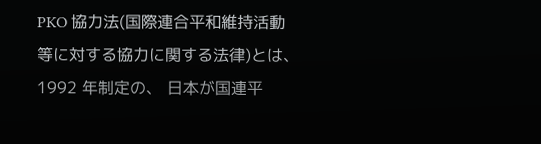PKO 協力法(国際連合平和維持活動等に対する協力に関する法律)とは、 1992 年制定の、 日本が国連平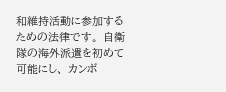和維持活動に参加するための法律です。 自衛隊の海外派遣を初めて可能にし、 カンボ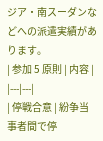ジア・南スーダンなどへの派遣実績があります。
| 参加 5 原則 | 内容 |
|---|---|
| 停戦合意 | 紛争当事者間で停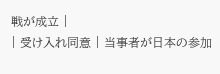戦が成立 |
| 受け入れ同意 | 当事者が日本の参加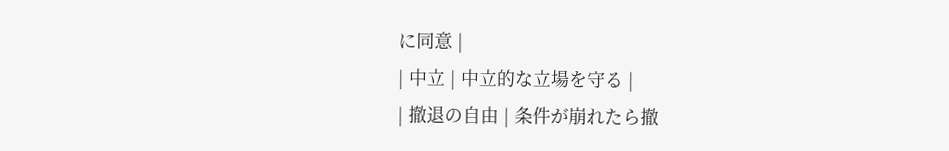に同意 |
| 中立 | 中立的な立場を守る |
| 撤退の自由 | 条件が崩れたら撤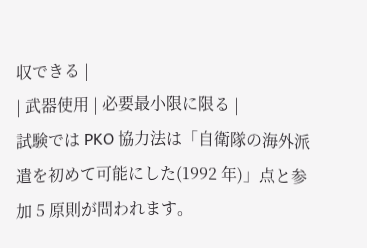収できる |
| 武器使用 | 必要最小限に限る |
試験では PKO 協力法は「自衛隊の海外派遣を初めて可能にした(1992 年)」点と参加 5 原則が問われます。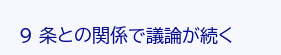9 条との関係で議論が続く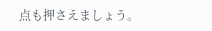点も押さえましょう。